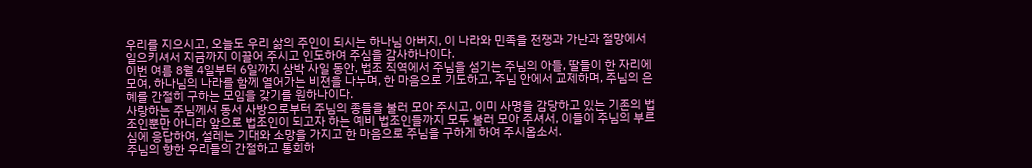우리를 지으시고, 오늘도 우리 삶의 주인이 되시는 하나님 아버지, 이 나라와 민족을 전쟁과 가난과 절망에서 일으키셔서 지금까지 이끌어 주시고 인도하여 주심을 감사하나이다.
이번 여름 8월 4일부터 6일까지 삼박 사일 동안, 법조 직역에서 주님을 섬기는 주님의 아들, 딸들이 한 자리에 모여, 하나님의 나라를 함께 열어가는 비젼을 나누며, 한 마음으로 기도하고, 주님 안에서 교제하며, 주님의 은혜를 간절히 구하는 모임을 갖기를 원하나이다.
사랑하는 주님께서 동서 사방으로부터 주님의 종들을 불러 모아 주시고, 이미 사명을 감당하고 있는 기존의 법조인뿐만 아니라 앞으로 법조인이 되고자 하는 예비 법조인들까지 모두 불러 모아 주셔서, 이들이 주님의 부르심에 응답하여, 설레는 기대와 소망을 가지고 한 마음으로 주님을 구하게 하여 주시옵소서.
주님의 향한 우리들의 간절하고 통회하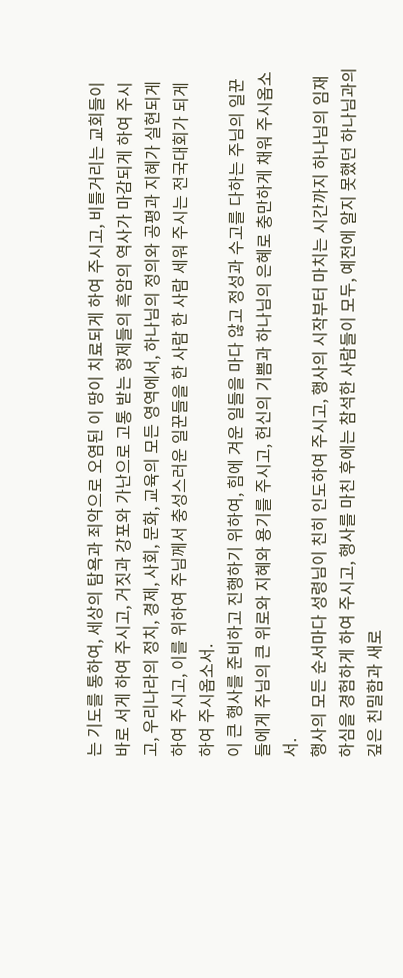는 기도를 통하여, 세상의 탐욕과 죄악으로 오염된 이 땅이 치료되게 하여 주시고, 비틀거리는 교회들이 바로 서게 하여 주시고, 거짓과 강포와 가난으로 고통 받는 형제들의 흑암의 역사가 마감되게 하여 주시고, 우리나라의 정치, 경제, 사회, 문화, 교육의 모든 영역에서, 하나님의 정의와 공평과 지혜가 실현되게 하여 주시고, 이를 위하여 주님께서 충성스러운 일꾼들을 한 사람 한 사람 세워 주시는 전국대회가 되게 하여 주시옵소서.
이 큰 행사를 준비하고 진행하기 위하여, 힘에 겨운 일들을 마다 않고 정성과 수고를 다하는 주님의 일꾼들에게 주님의 큰 위로와 지혜와 용기를 주시고, 헌신의 기쁨과 하나님의 은혜로 충만하게 채워 주시옵소서.
행사의 모든 순서마다 성령님이 친히 인도하여 주시고, 행사의 시작부터 마치는 시간까지 하나님의 임재하심을 경험하게 하여 주시고, 행사를 마친 후에는 참석한 사람들이 모두, 예전에 알지 못했던 하나님과의 깊은 친밀함과 새로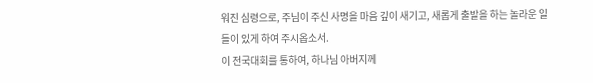워진 심령으로, 주님이 주신 사명을 마음 깊이 새기고, 새롭게 출발을 하는 놀라운 일들이 있게 하여 주시옵소서.
이 전국대회를 통하여, 하나님 아버지께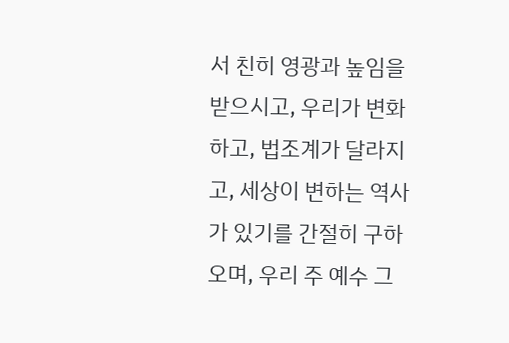서 친히 영광과 높임을 받으시고, 우리가 변화하고, 법조계가 달라지고, 세상이 변하는 역사가 있기를 간절히 구하오며, 우리 주 예수 그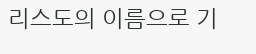리스도의 이름으로 기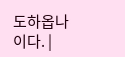도하옵나이다. |